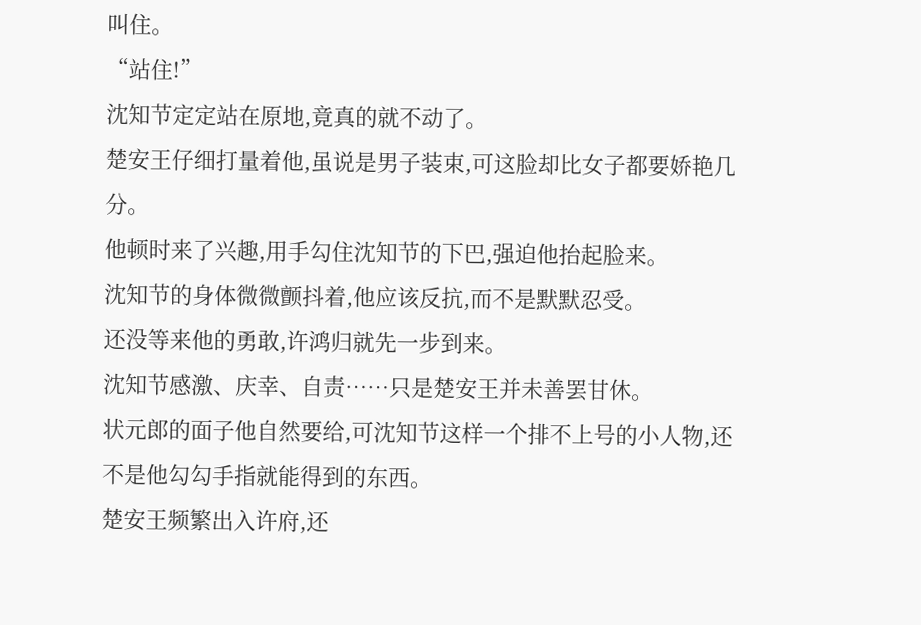叫住。
“站住!”
沈知节定定站在原地,竟真的就不动了。
楚安王仔细打量着他,虽说是男子装束,可这脸却比女子都要娇艳几分。
他顿时来了兴趣,用手勾住沈知节的下巴,强迫他抬起脸来。
沈知节的身体微微颤抖着,他应该反抗,而不是默默忍受。
还没等来他的勇敢,许鸿归就先一步到来。
沈知节感激、庆幸、自责……只是楚安王并未善罢甘休。
状元郎的面子他自然要给,可沈知节这样一个排不上号的小人物,还不是他勾勾手指就能得到的东西。
楚安王频繁出入许府,还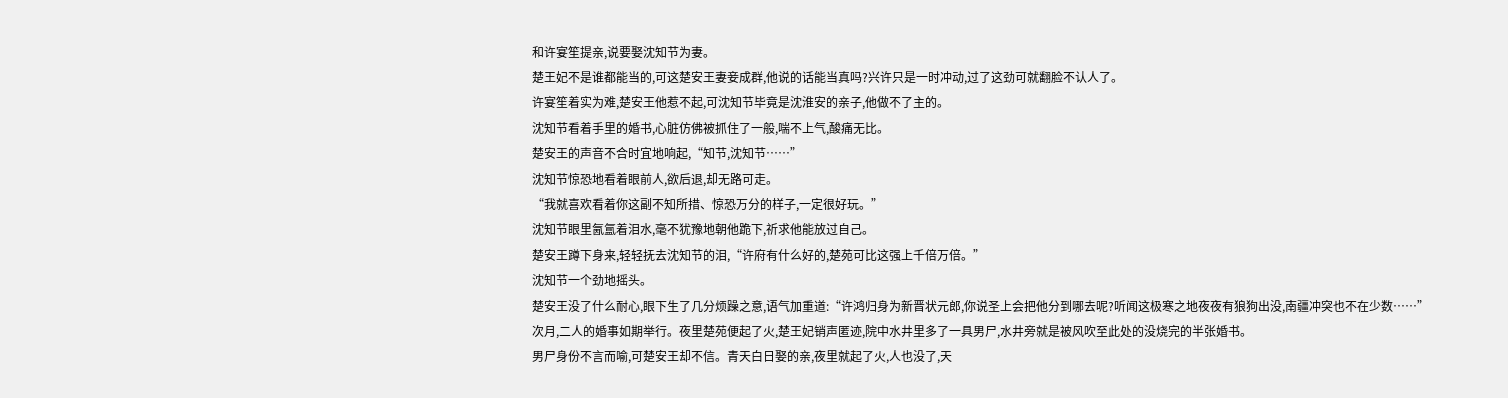和许宴笙提亲,说要娶沈知节为妻。
楚王妃不是谁都能当的,可这楚安王妻妾成群,他说的话能当真吗?兴许只是一时冲动,过了这劲可就翻脸不认人了。
许宴笙着实为难,楚安王他惹不起,可沈知节毕竟是沈淮安的亲子,他做不了主的。
沈知节看着手里的婚书,心脏仿佛被抓住了一般,喘不上气,酸痛无比。
楚安王的声音不合时宜地响起,“知节,沈知节……”
沈知节惊恐地看着眼前人,欲后退,却无路可走。
“我就喜欢看着你这副不知所措、惊恐万分的样子,一定很好玩。”
沈知节眼里氤氲着泪水,毫不犹豫地朝他跪下,祈求他能放过自己。
楚安王蹲下身来,轻轻抚去沈知节的泪,“许府有什么好的,楚苑可比这强上千倍万倍。”
沈知节一个劲地摇头。
楚安王没了什么耐心,眼下生了几分烦躁之意,语气加重道:“许鸿归身为新晋状元郎,你说圣上会把他分到哪去呢?听闻这极寒之地夜夜有狼狗出没,南疆冲突也不在少数……”
次月,二人的婚事如期举行。夜里楚苑便起了火,楚王妃销声匿迹,院中水井里多了一具男尸,水井旁就是被风吹至此处的没烧完的半张婚书。
男尸身份不言而喻,可楚安王却不信。青天白日娶的亲,夜里就起了火,人也没了,天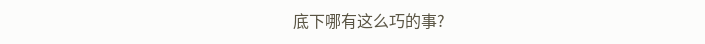底下哪有这么巧的事?